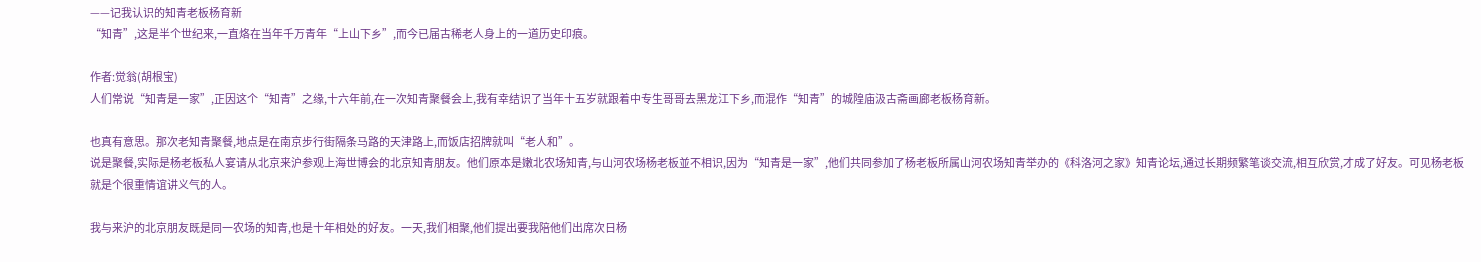——记我认识的知青老板杨育新
“知青”,这是半个世纪来,一直烙在当年千万青年“上山下乡”,而今已届古稀老人身上的一道历史印痕。

作者:觉翁(胡根宝)
人们常说“知青是一家”,正因这个“知青”之缘,十六年前,在一次知青聚餐会上,我有幸结识了当年十五岁就跟着中专生哥哥去黑龙江下乡,而混作“知青”的城隍庙汲古斋画廊老板杨育新。

也真有意思。那次老知青聚餐,地点是在南京步行街隔条马路的天津路上,而饭店招牌就叫“老人和”。
说是聚餐,实际是杨老板私人宴请从北京来沪参观上海世博会的北京知青朋友。他们原本是嫩北农场知青,与山河农场杨老板並不相识,因为“知青是一家”,他们共同参加了杨老板所属山河农场知青举办的《科洛河之家》知青论坛,通过长期频繁笔谈交流,相互欣赏,才成了好友。可见杨老板就是个很重情谊讲义气的人。

我与来沪的北京朋友既是同一农场的知青,也是十年相处的好友。一天,我们相聚,他们提出要我陪他们出席次日杨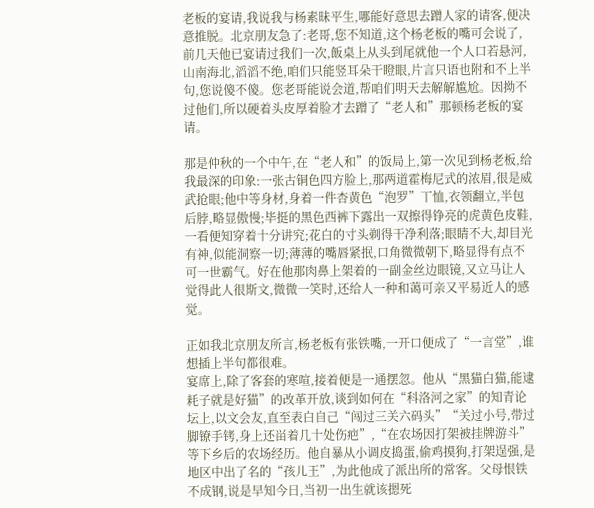老板的宴请,我说我与杨素昧平生,哪能好意思去蹭人家的请客,便决意推脱。北京朋友急了:老哥,您不知道,这个杨老板的嘴可会说了,前几天他已宴请过我们一次,飯桌上从头到尾就他一个人口若悬河,山南海北,滔滔不绝,咱们只能竖耳朵干瞪眼,片言只语也附和不上半句,您说傻不傻。您老哥能说会道,帮咱们明天去解解尴尬。因拗不过他们,所以硬着头皮厚着脸才去蹭了“老人和”那顿杨老板的宴请。

那是仲秋的一个中午,在“老人和”的饭局上,第一次见到杨老板,给我最深的印象:一张古铜色四方脸上,那两道霍梅尼式的浓眉,很是威武抢眼;他中等身材,身着一件杏黄色“泡罗”丅恤,衣领翻立,半包后脖,略显傲慢;毕挺的黑色西裤下露出一双擦得铮亮的虎黄色皮鞋,一看便知穿着十分讲究;花白的寸头剃得干净利落;眼睛不大,却目光有神,似能洞察一切;薄薄的嘴唇紧抿,口角微微朝下,略显得有点不可一世霸气。好在他那肉鼻上架着的一副金丝边眼镜,又立马让人觉得此人很斯文,微微一笑时,还给人一种和蔼可亲又平易近人的感觉。

正如我北京朋友所言,杨老板有张铁嘴,一开口便成了“一言堂”,谁想插上半句都很难。
宴席上,除了客套的寒喧,接着便是一通摆忽。他从“黑猫白猫,能逮耗子就是好猫”的改革开放,谈到如何在“科洛河之家”的知青论坛上,以文会友,直至表白自己“闯过三关六码头”“关过小号,带过脚镣手铐,身上还畄着几十处伤疤”,“在农场因打架被挂牌游斗”等下乡后的农场经历。他自暴从小调皮捣蛋,偷鸡摸狗,打架逞强,是地区中出了名的“孩儿王”,为此他成了派出所的常客。父母恨铁不成钢,说是早知今日,当初一出生就该摁死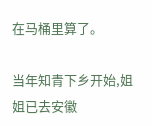在马桶里算了。

当年知青下乡开始,姐姐已去安徽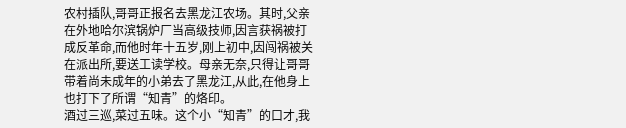农村插队,哥哥正报名去黑龙江农场。其时,父亲在外地哈尔滨锅炉厂当高级技师,因言获祸被打成反革命,而他时年十五岁,刚上初中,因闯祸被关在派出所,要送工读学校。母亲无奈,只得让哥哥带着尚未成年的小弟去了黑龙江,从此,在他身上也打下了所谓“知青”的烙印。
酒过三巡,菜过五味。这个小“知青”的口才,我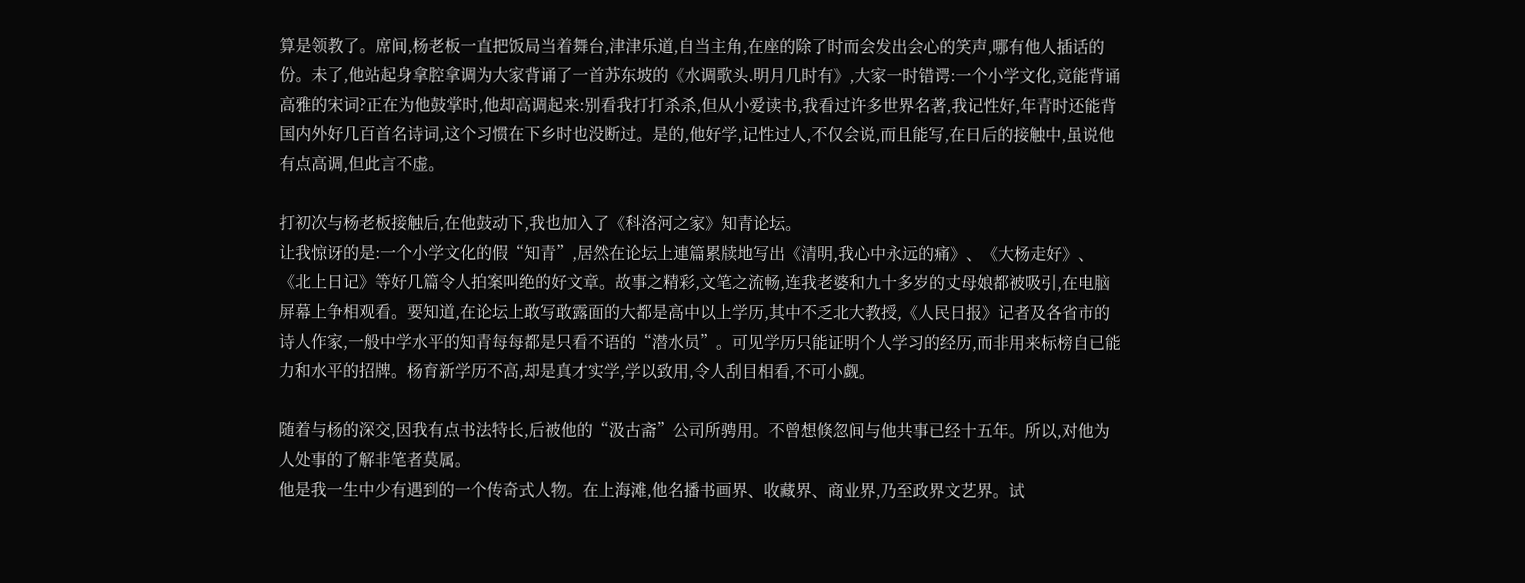算是领教了。席间,杨老板一直把饭局当着舞台,津津乐道,自当主角,在座的除了时而会发出会心的笑声,哪有他人插话的份。未了,他站起身拿腔拿调为大家背诵了一首苏东坡的《水调歌头.明月几时有》,大家一时错谔:一个小学文化,竟能背诵高雅的宋词?正在为他鼓掌时,他却高调起来:别看我打打杀杀,但从小爱读书,我看过许多世界名著,我记性好,年青时还能背国内外好几百首名诗词,这个习惯在下乡时也没断过。是的,他好学,记性过人,不仅会说,而且能写,在日后的接触中,虽说他有点高调,但此言不虚。

打初次与杨老板接触后,在他鼓动下,我也加入了《科洛河之家》知青论坛。
让我惊讶的是:一个小学文化的假“知青”,居然在论坛上連篇累牍地写出《清明,我心中永远的痛》、《大杨走好》、《北上日记》等好几篇令人拍案叫绝的好文章。故事之精彩,文笔之流畅,连我老婆和九十多岁的丈母娘都被吸引,在电脑屏幕上争相观看。要知道,在论坛上敢写敢露面的大都是高中以上学历,其中不乏北大教授,《人民日报》记者及各省市的诗人作家,一般中学水平的知青每每都是只看不语的“潜水员”。可见学历只能证明个人学习的经历,而非用来标榜自已能力和水平的招牌。杨育新学历不高,却是真才实学,学以致用,令人刮目相看,不可小觑。

随着与杨的深交,因我有点书法特长,后被他的“汲古斋”公司所骋用。不曾想倏忽间与他共事已经十五年。所以,对他为人处事的了解非笔者莫属。
他是我一生中少有遇到的一个传奇式人物。在上海滩,他名播书画界、收藏界、商业界,乃至政界文艺界。试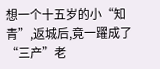想一个十五岁的小“知青”,返城后,竟一躍成了“三产”老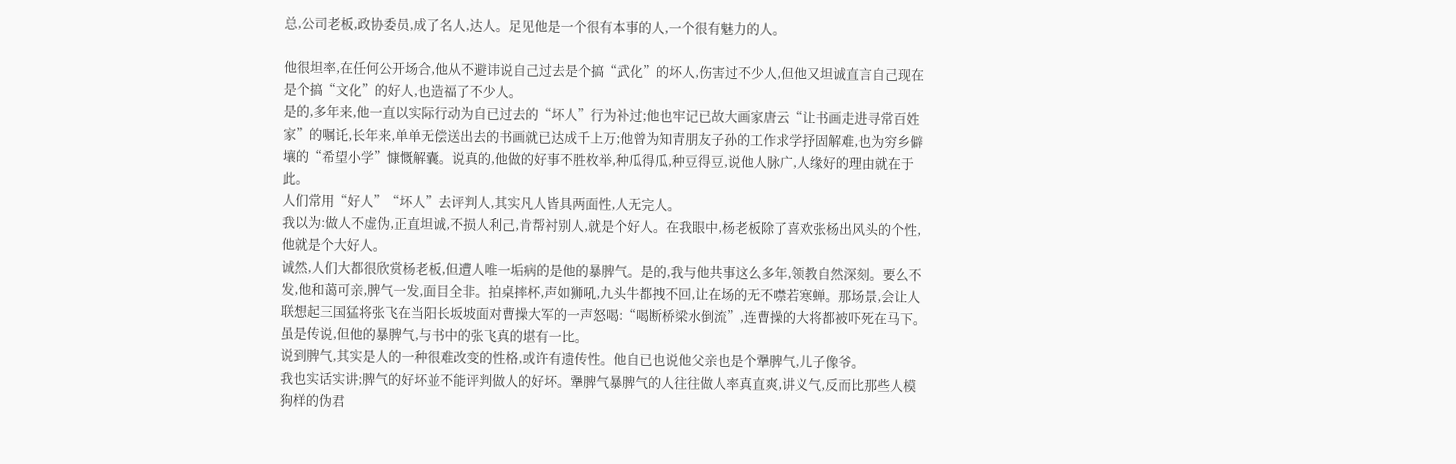总,公司老板,政协委员,成了名人,达人。足见他是一个很有本事的人,一个很有魅力的人。

他很坦率,在任何公开场合,他从不避讳说自己过去是个搞“武化”的坏人,伤害过不少人,但他又坦诚直言自己现在是个搞“文化”的好人,也造福了不少人。
是的,多年来,他一直以实际行动为自已过去的“坏人”行为补过;他也牢记已故大画家唐云“让书画走进寻常百姓家”的嘱讬,长年来,单单无偿送出去的书画就已达成千上万;他曾为知青朋友子孙的工作求学抒固解难,也为穷乡僻壤的“希望小学”慷慨解囊。说真的,他做的好事不胜枚举,种瓜得瓜,种豆得豆,说他人脉广,人缘好的理由就在于此。
人们常用“好人”“坏人”去评判人,其实凡人皆具两面性,人无完人。
我以为:做人不虚伪,正直坦诚,不损人利己,肯帮衬别人,就是个好人。在我眼中,杨老板除了喜欢张杨出风头的个性,他就是个大好人。
诚然,人们大都很欣赏杨老板,但遭人唯一垢病的是他的暴脾气。是的,我与他共事这么多年,领教自然深刻。要么不发,他和蔼可亲,脾气一发,面目全非。拍桌摔杯,声如狮吼,九头牛都拽不回,让在场的无不噤若寒蝉。那场景,会让人联想起三国猛将张飞在当阳长坂坡面对曹操大军的一声怒喝:“喝断桥梁水倒流”,连曹操的大将都被吓死在马下。虽是传说,但他的暴脾气,与书中的张飞真的堪有一比。
说到脾气,其实是人的一种很难改变的性格,或许有遗传性。他自已也说他父亲也是个犟脾气,儿子像爷。
我也实话实讲;脾气的好坏並不能评判做人的好坏。犟脾气暴脾气的人往往做人率真直爽,讲义气,反而比那些人模狗样的伪君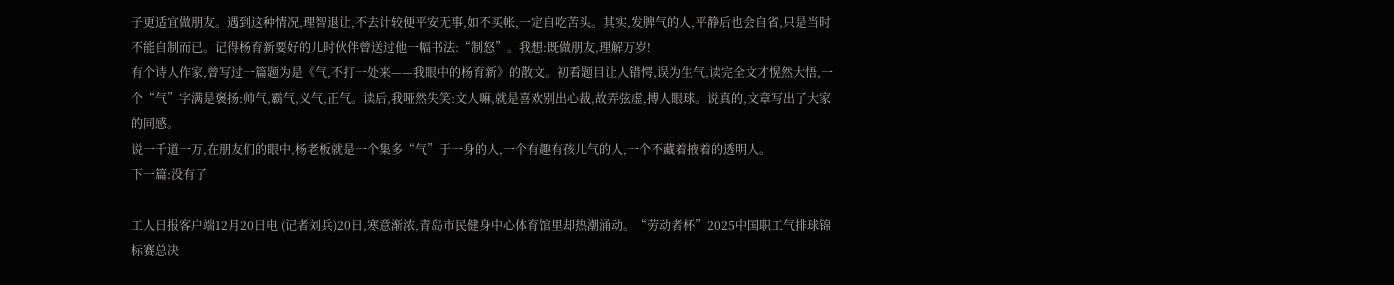子更适宜做朋友。遇到这种情况,理智退让,不去计较便平安无事,如不买帐,一定自吃苦头。其实,发脾气的人,平静后也会自省,只是当时不能自制而已。记得杨育新要好的儿时伙伴曾送过他一幅书法:“制怒”。我想:既做朋友,理解万岁!
有个诗人作家,曾写过一篇题为是《气,不打一处来——我眼中的杨育新》的散文。初看题目让人错愕,误为生气,读完全文才愰然大悟,一个“气”字满是褒扬:帅气,霸气,义气,正气。读后,我哑然失笑:文人嘛,就是喜欢别出心裁,故弄弦虚,搏人眼球。说真的,文章写出了大家的同感。
说一千道一万,在朋友们的眼中,杨老板就是一个集多“气”于一身的人,一个有趣有孩儿气的人,一个不藏着掖着的透明人。
下一篇:没有了

工人日报客户端12月20日电 (记者刘兵)20日,寒意渐浓,青岛市民健身中心体育馆里却热潮涌动。“劳动者杯”2025中国职工气排球锦标赛总决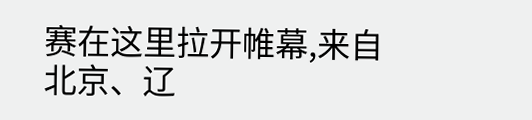赛在这里拉开帷幕,来自北京、辽